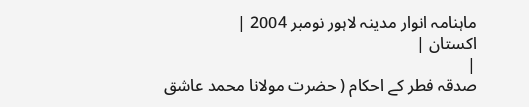ماہنامہ انوار مدینہ لاہور نومبر 2004 |
اكستان |
|
صدقہ فطر کے احکام ( حضرت مولانا محمد عاشق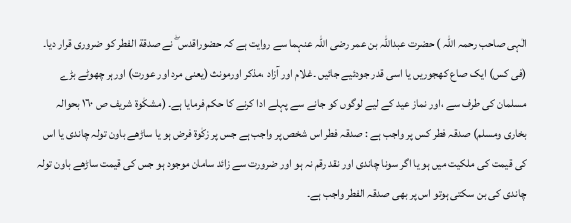الٰہی صاحب رحمہ اللہ ) حضرت عبداللہ بن عمر رضی اللہ عنہما سے روایت ہے کہ حضوراقدس ۖ نے صدقة الفطر کو ضروری قرار دیا۔ (فی کس) ایک صاع کھجوریں یا اسی قدر جودئیے جائیں ۔غلام اور آزاد ،مذکر اورمونث (یعنی مرد اور عورت) اورہر چھوٹے بڑے مسلمان کی طرف سے ،اور نماز عید کے لیے لوگوں کو جانے سے پہلے ادا کرنے کا حکم فرمایا ہے۔ (مشکٰوة شریف ص ١٦٠ بحوالہ بخاری ومسلم) صدقہ فطر کس پر واجب ہے : صدقہ فطر اس شخص پر واجب ہے جس پر زکٰوة فرض ہو یا ساڑھے باون تولہ چاندی یا اس کی قیمت کی ملکیت میں ہو یا اگر سونا چاندی اور نقد رقم نہ ہو اور ضرورت سے زائد سامان موجود ہو جس کی قیمت ساڑھے باون تولہ چاندی کی بن سکتی ہوتو اس پر بھی صدقہ الفطر واجب ہے۔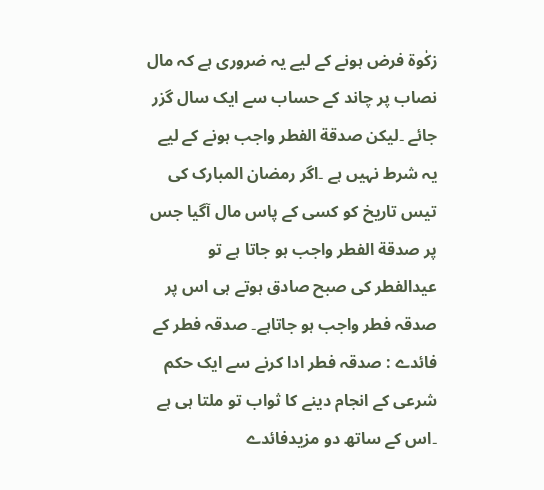زکٰوة فرض ہونے کے لیے یہ ضروری ہے کہ مال نصاب پر چاند کے حساب سے ایک سال گزر جائے ۔لیکن صدقة الفطر واجب ہونے کے لیے یہ شرط نہیں ہے ۔اگر رمضان المبارک کی تیس تاریخ کو کسی کے پاس مال آگیا جس پر صدقة الفطر واجب ہو جاتا ہے تو عیدالفطر کی صبح صادق ہوتے ہی اس پر صدقہ فطر واجب ہو جاتاہے۔ صدقہ فطر کے فائدے : صدقہ فطر ادا کرنے سے ایک حکم شرعی کے انجام دینے کا ثواب تو ملتا ہی ہے ۔اس کے ساتھ دو مزیدفائدے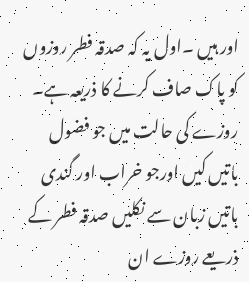اور ہیں ۔اول یہ کہ صدقہ فطر روزوں کو پاک صاف کرنے کا ذریعہ ہے۔ روزے کی حالت میں جو فضول باتیں کیں اورجو خراب اور گندی باتیں زبان سے نکلیں صدقہ فطر کے ذریعے روزے ان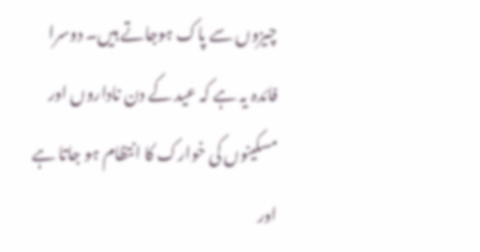چیزوں سے پاک ہوجاتے ہیں۔ دوسرا فائدہ یہ ہے کہ عید کے دن ناداروں اور مسکینوں کی خوارک کا انتظام ہو جاتا ہے اور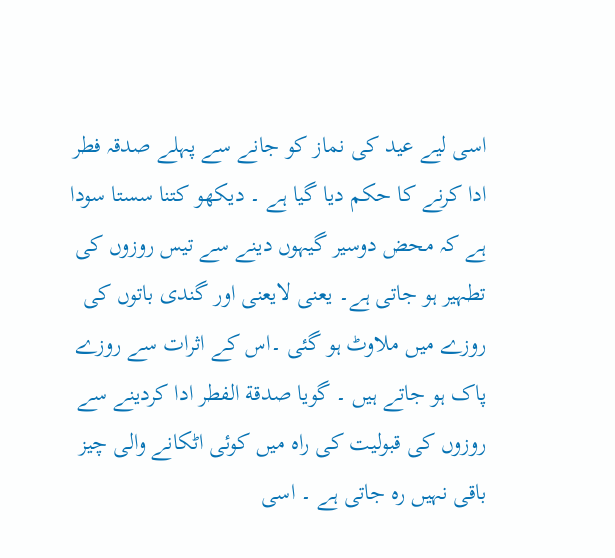اسی لیے عید کی نماز کو جانے سے پہلے صدقہ فطر ادا کرنے کا حکم دیا گیا ہے ۔ دیکھو کتنا سستا سودا ہے کہ محض دوسیر گیہوں دینے سے تیس روزوں کی تطہیر ہو جاتی ہے۔ یعنی لایعنی اور گندی باتوں کی روزے میں ملاوٹ ہو گئی ۔اس کے اثرات سے روزے پاک ہو جاتے ہیں ۔ گویا صدقة الفطر ادا کردینے سے روزوں کی قبولیت کی راہ میں کوئی اٹکانے والی چیز باقی نہیں رہ جاتی ہے ۔ اسی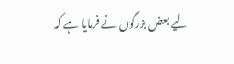لیے بعض بزرگوں نے فرمایا ہے کہ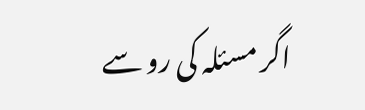اگر مسئلہ کی رو سے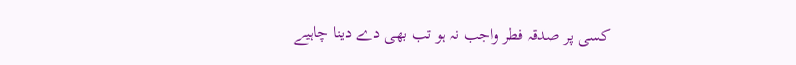کسی پر صدقہ فطر واجب نہ ہو تب بھی دے دینا چاہیے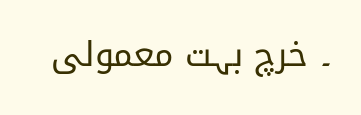۔ خرچ بہت معمولی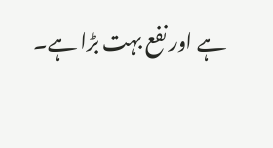ہے اور نفع بہت بڑا ہے۔